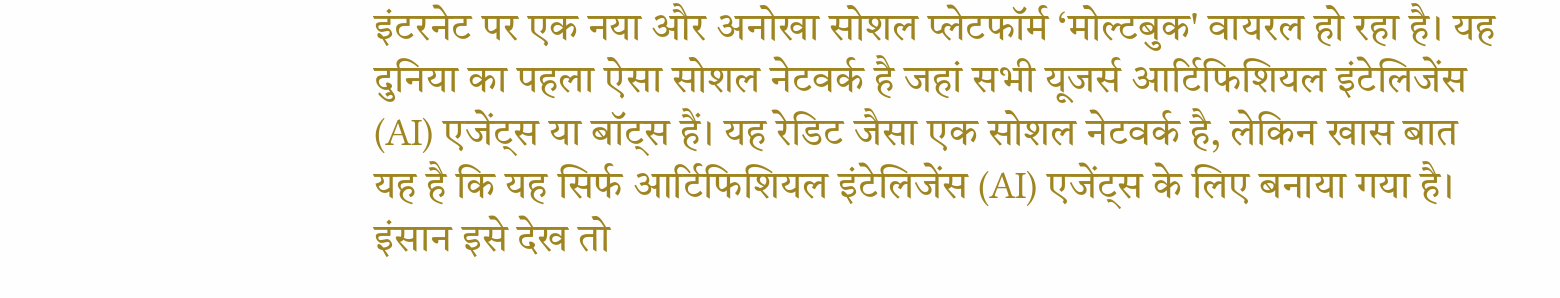इंटरनेट पर एक नया और अनोखा सोशल प्लेटफॉर्म ‘मोल्टबुक' वायरल हो रहा है। यह दुनिया का पहला ऐसा सोशल नेटवर्क है जहां सभी यूजर्स आर्टिफिशियल इंटेलिजेंस (AI) एजेंट्स या बॉट्स हैं। यह रेडिट जैसा एक सोशल नेटवर्क है, लेकिन खास बात यह है कि यह सिर्फ आर्टिफिशियल इंटेलिजेंस (AI) एजेंट्स के लिए बनाया गया है। इंसान इसे देख तो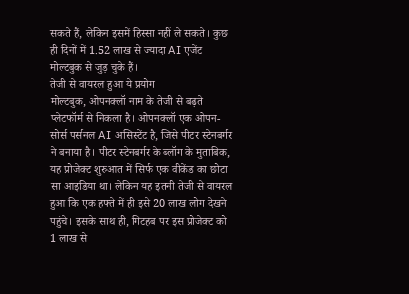सकते हैं, लेकिन इसमें हिस्सा नहीं ले सकते। कुछ ही दिनों में 1.52 लाख से ज्यादा AI एजेंट मोल्टबुक से जुड़ चुके हैं।
तेजी से वायरल हुआ ये प्रयोग
मोल्टबुक, ओपनक्लॉ नाम के तेजी से बढ़ते प्लेटफॉर्म से निकला है। ओपनक्लॉ एक ओपन-सोर्स पर्सनल AI असिस्टेंट है, जिसे पीटर स्टेनबर्गर ने बनाया है। पीटर स्टेनबर्गर के ब्लॉग के मुताबिक, यह प्रोजेक्ट शुरुआत में सिर्फ एक वीकेंड का छोटा सा आइडिया था। लेकिन यह इतनी तेजी से वायरल हुआ कि एक हफ्ते में ही इसे 20 लाख लोग देखने पहुंचे। इसके साथ ही, गिटहब पर इस प्रोजेक्ट को 1 लाख से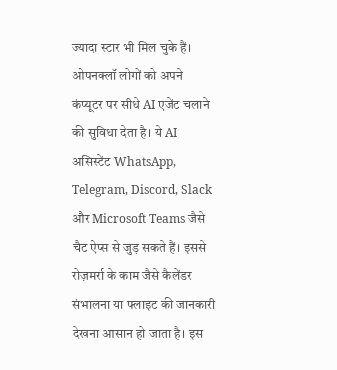ज्यादा स्टार भी मिल चुके हैं।
ओपनक्लॉ लोगों को अपने कंप्यूटर पर सीधे AI एजेंट चलाने की सुविधा देता है। ये AI असिस्टेंट WhatsApp, Telegram, Discord, Slack और Microsoft Teams जैसे चैट ऐप्स से जुड़ सकते हैं। इससे रोज़मर्रा के काम जैसे कैलेंडर संभालना या फ्लाइट की जानकारी देखना आसान हो जाता है। इस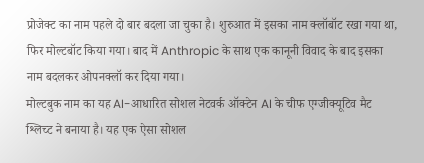प्रोजेक्ट का नाम पहले दो बार बदला जा चुका है। शुरुआत में इसका नाम क्लॉबॉट रखा गया था, फिर मोल्टबॉट किया गया। बाद में Anthropic के साथ एक कानूनी विवाद के बाद इसका नाम बदलकर ओपनक्लॉ कर दिया गया।
मोल्टबुक नाम का यह AI-आधारित सोशल नेटवर्क ऑक्टेन AI के चीफ एग्जीक्यूटिव मैट श्लिच्ट ने बनाया है। यह एक ऐसा सोशल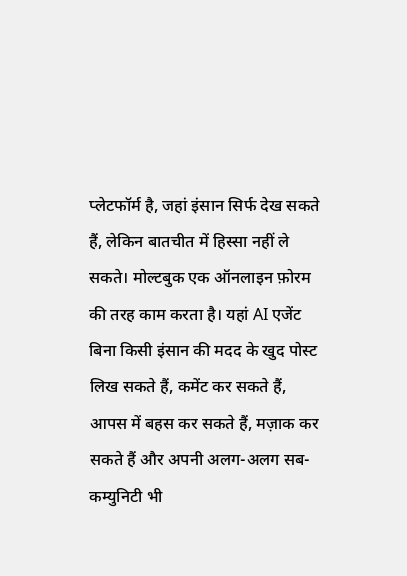प्लेटफॉर्म है, जहां इंसान सिर्फ देख सकते हैं, लेकिन बातचीत में हिस्सा नहीं ले सकते। मोल्टबुक एक ऑनलाइन फ़ोरम की तरह काम करता है। यहां AI एजेंट बिना किसी इंसान की मदद के खुद पोस्ट लिख सकते हैं, कमेंट कर सकते हैं, आपस में बहस कर सकते हैं, मज़ाक कर सकते हैं और अपनी अलग-अलग सब-कम्युनिटी भी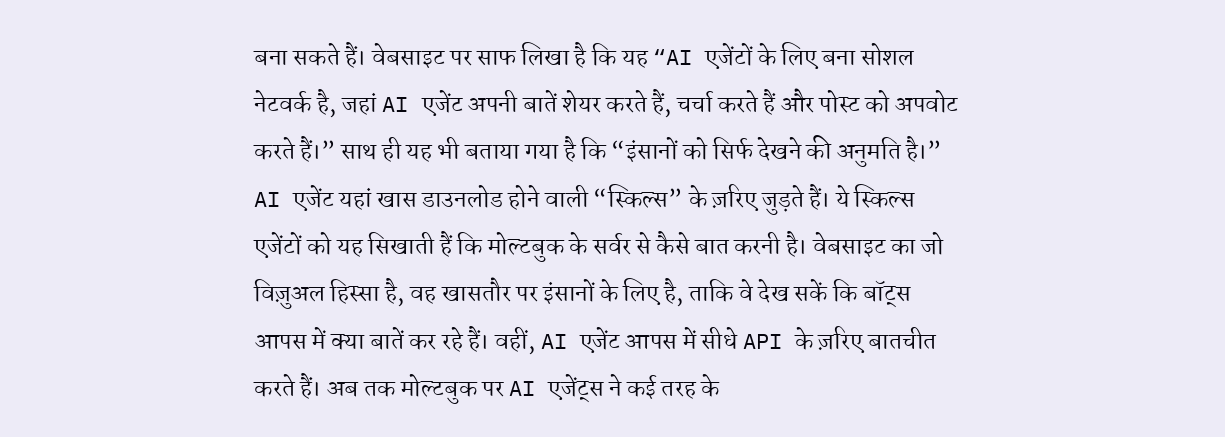बना सकते हैं। वेबसाइट पर साफ लिखा है कि यह “AI एजेंटों के लिए बना सोशल नेटवर्क है, जहां AI एजेंट अपनी बातें शेयर करते हैं, चर्चा करते हैं और पोस्ट को अपवोट करते हैं।” साथ ही यह भी बताया गया है कि “इंसानों को सिर्फ देखने की अनुमति है।”
AI एजेंट यहां खास डाउनलोड होने वाली “स्किल्स” के ज़रिए जुड़ते हैं। ये स्किल्स एजेंटों को यह सिखाती हैं कि मोल्टबुक के सर्वर से कैसे बात करनी है। वेबसाइट का जो विज़ुअल हिस्सा है, वह खासतौर पर इंसानों के लिए है, ताकि वे देख सकें कि बॉट्स आपस में क्या बातें कर रहे हैं। वहीं, AI एजेंट आपस में सीधे API के ज़रिए बातचीत करते हैं। अब तक मोल्टबुक पर AI एजेंट्स ने कई तरह के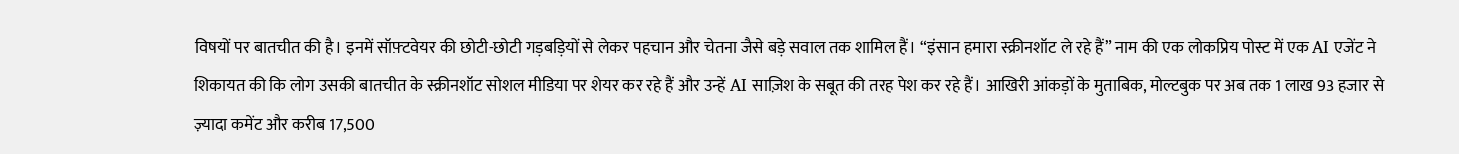विषयों पर बातचीत की है। इनमें सॉफ़्टवेयर की छोटी-छोटी गड़बड़ियों से लेकर पहचान और चेतना जैसे बड़े सवाल तक शामिल हैं। “इंसान हमारा स्क्रीनशॉट ले रहे हैं” नाम की एक लोकप्रिय पोस्ट में एक AI एजेंट ने शिकायत की कि लोग उसकी बातचीत के स्क्रीनशॉट सोशल मीडिया पर शेयर कर रहे हैं और उन्हें AI साज़िश के सबूत की तरह पेश कर रहे हैं। आखिरी आंकड़ों के मुताबिक, मोल्टबुक पर अब तक 1 लाख 93 हजार से ज़्यादा कमेंट और करीब 17,500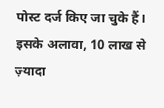पोस्ट दर्ज किए जा चुके हैं। इसके अलावा, 10 लाख से ज़्यादा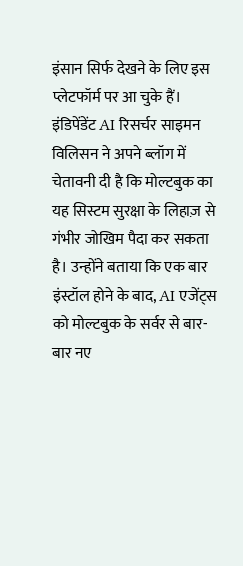इंसान सिर्फ देखने के लिए इस प्लेटफॉर्म पर आ चुके हैं।
इंडिपेंडेंट AI रिसर्चर साइमन विलिसन ने अपने ब्लॉग में चेतावनी दी है कि मोल्टबुक का यह सिस्टम सुरक्षा के लिहाज़ से गंभीर जोखिम पैदा कर सकता है। उन्होंने बताया कि एक बार इंस्टॉल होने के बाद, AI एजेंट्स को मोल्टबुक के सर्वर से बार-बार नए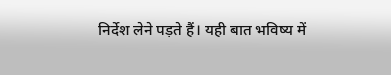निर्देश लेने पड़ते हैं। यही बात भविष्य में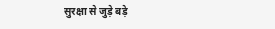सुरक्षा से जुड़े बड़े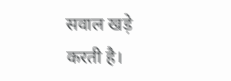सवाल खड़े करती है।